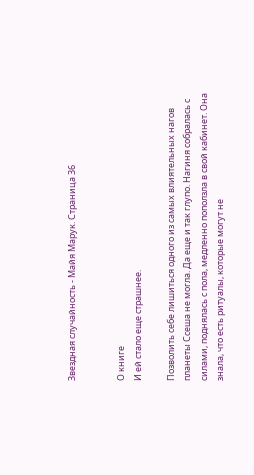Звездная случайность - Майя Марук. Страница 36


О книге
И ей стало еще страшнее.

Позволить себе лишиться одного из самых влиятельных нагов планеты Ссеша не могла. Да еще и так глупо. Нагиня собралась с силами, поднялась с пола, медленно поползла в свой кабинет. Она знала, что есть ритуалы, которые могут не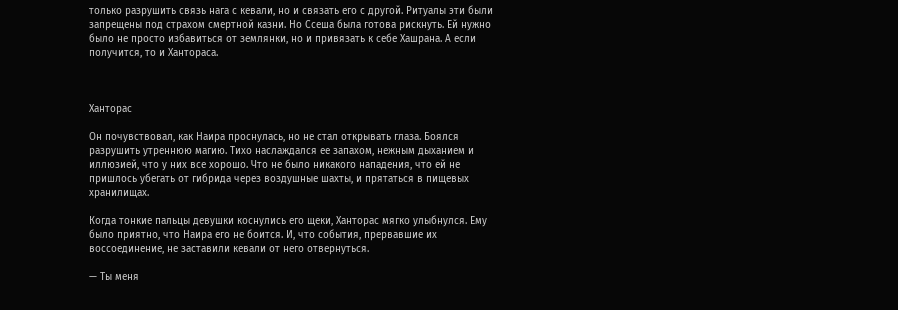только разрушить связь нага с кевали, но и связать его с другой. Ритуалы эти были запрещены под страхом смертной казни. Но Ссеша была готова рискнуть. Ей нужно было не просто избавиться от землянки, но и привязать к себе Хашрана. А если получится, то и Хантораса.



Ханторас

Он почувствовал, как Наира проснулась, но не стал открывать глаза. Боялся разрушить утреннюю магию. Тихо наслаждался ее запахом, нежным дыханием и иллюзией, что у них все хорошо. Что не было никакого нападения, что ей не пришлось убегать от гибрида через воздушные шахты, и прятаться в пищевых хранилищах.

Когда тонкие пальцы девушки коснулись его щеки, Ханторас мягко улыбнулся. Ему было приятно, что Наира его не боится. И, что события, прервавшие их воссоединение, не заставили кевали от него отвернуться.

— Ты меня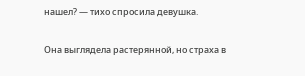нашел? — тихо спросила девушка.

Она выглядела растерянной, но страха в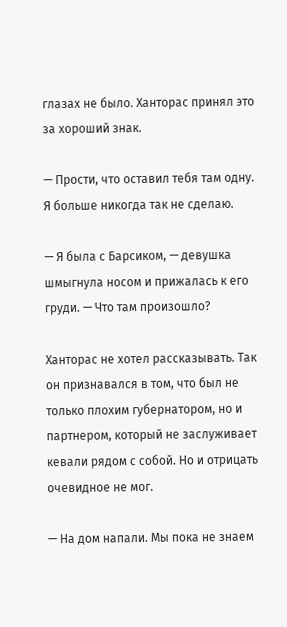глазах не было. Ханторас принял это за хороший знак.

— Прости, что оставил тебя там одну. Я больше никогда так не сделаю.

— Я была с Барсиком, — девушка шмыгнула носом и прижалась к его груди. — Что там произошло?

Ханторас не хотел рассказывать. Так он признавался в том, что был не только плохим губернатором, но и партнером, который не заслуживает кевали рядом с собой. Но и отрицать очевидное не мог.

— На дом напали. Мы пока не знаем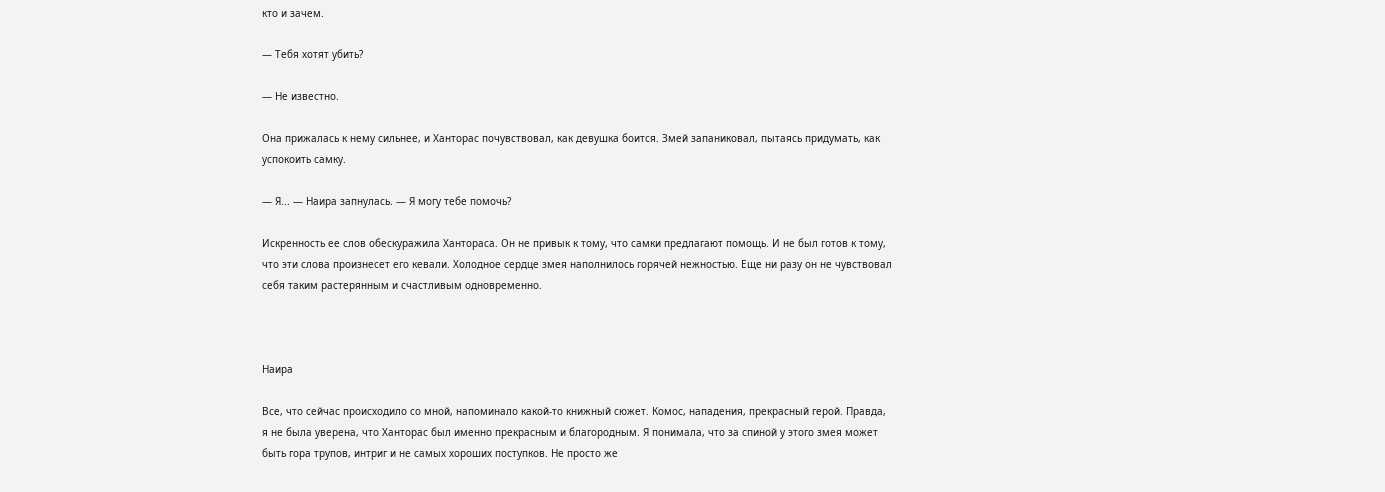кто и зачем.

— Тебя хотят убить?

— Не известно.

Она прижалась к нему сильнее, и Ханторас почувствовал, как девушка боится. Змей запаниковал, пытаясь придумать, как успокоить самку.

— Я... — Наира запнулась. — Я могу тебе помочь?

Искренность ее слов обескуражила Хантораса. Он не привык к тому, что самки предлагают помощь. И не был готов к тому, что эти слова произнесет его кевали. Холодное сердце змея наполнилось горячей нежностью. Еще ни разу он не чувствовал себя таким растерянным и счастливым одновременно.



Наира

Все, что сейчас происходило со мной, напоминало какой-то книжный сюжет. Комос, нападения, прекрасный герой. Правда, я не была уверена, что Ханторас был именно прекрасным и благородным. Я понимала, что за спиной у этого змея может быть гора трупов, интриг и не самых хороших поступков. Не просто же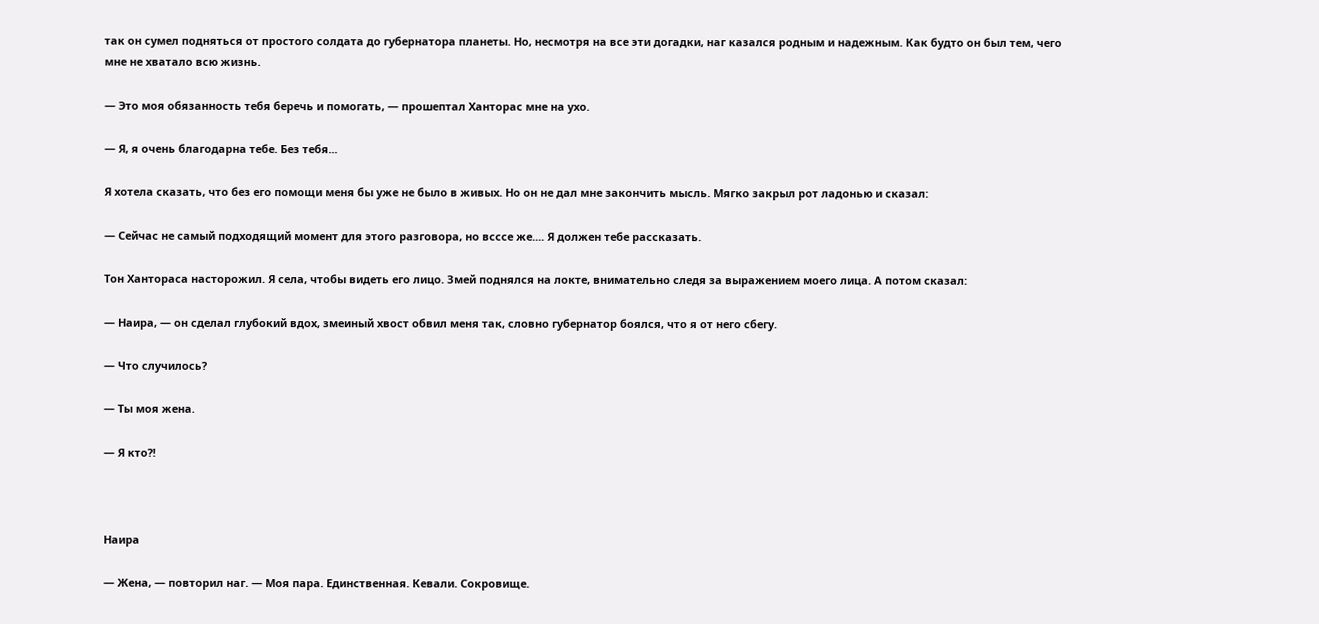так он сумел подняться от простого солдата до губернатора планеты. Но, несмотря на все эти догадки, наг казался родным и надежным. Как будто он был тем, чего мне не хватало всю жизнь.

— Это моя обязанность тебя беречь и помогать, — прошептал Ханторас мне на ухо.

— Я, я очень благодарна тебе. Без тебя...

Я хотела сказать, что без его помощи меня бы уже не было в живых. Но он не дал мне закончить мысль. Мягко закрыл рот ладонью и сказал:

— Сейчас не самый подходящий момент для этого разговора, но всссе же.... Я должен тебе рассказать.

Тон Хантораса насторожил. Я села, чтобы видеть его лицо. Змей поднялся на локте, внимательно следя за выражением моего лица. А потом сказал:

— Наира, — он сделал глубокий вдох, змеиный хвост обвил меня так, словно губернатор боялся, что я от него сбегу.

— Что случилось?

— Ты моя жена.

— Я кто?!



Наира

— Жена, — повторил наг. — Моя пара. Единственная. Кевали. Сокровище.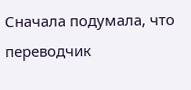Сначала подумала, что переводчик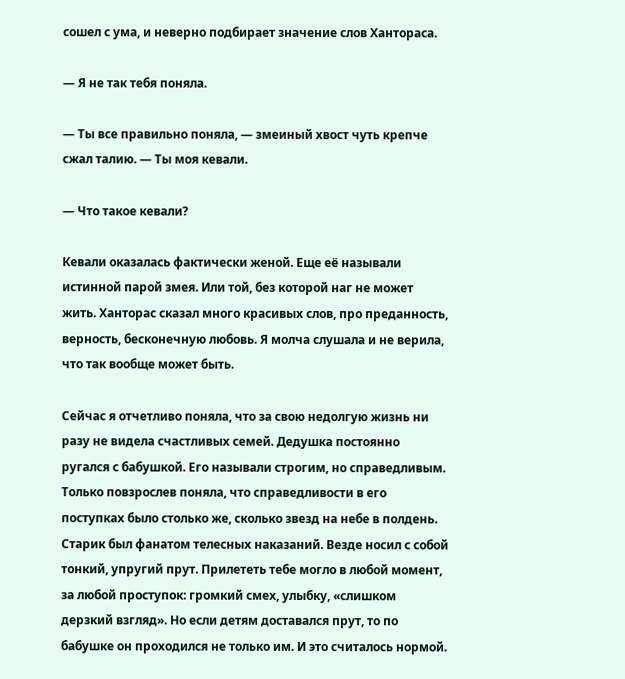сошел с ума, и неверно подбирает значение слов Хантораса.

— Я не так тебя поняла.

— Ты все правильно поняла, — змеиный хвост чуть крепче сжал талию. — Ты моя кевали.

— Что такое кевали?

Кевали оказалась фактически женой. Еще её называли истинной парой змея. Или той, без которой наг не может жить. Ханторас сказал много красивых слов, про преданность, верность, бесконечную любовь. Я молча слушала и не верила, что так вообще может быть.

Сейчас я отчетливо поняла, что за свою недолгую жизнь ни разу не видела счастливых семей. Дедушка постоянно ругался с бабушкой. Его называли строгим, но справедливым. Только повзрослев поняла, что справедливости в его поступках было столько же, сколько звезд на небе в полдень. Старик был фанатом телесных наказаний. Везде носил с собой тонкий, упругий прут. Прилететь тебе могло в любой момент, за любой проступок: громкий смех, улыбку, «слишком дерзкий взгляд». Но если детям доставался прут, то по бабушке он проходился не только им. И это считалось нормой.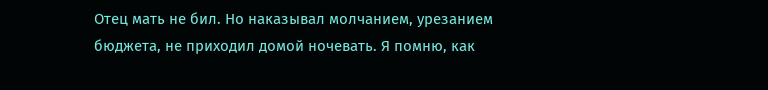Отец мать не бил. Но наказывал молчанием, урезанием бюджета, не приходил домой ночевать. Я помню, как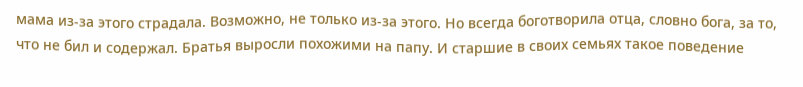мама из-за этого страдала. Возможно, не только из-за этого. Но всегда боготворила отца, словно бога, за то, что не бил и содержал. Братья выросли похожими на папу. И старшие в своих семьях такое поведение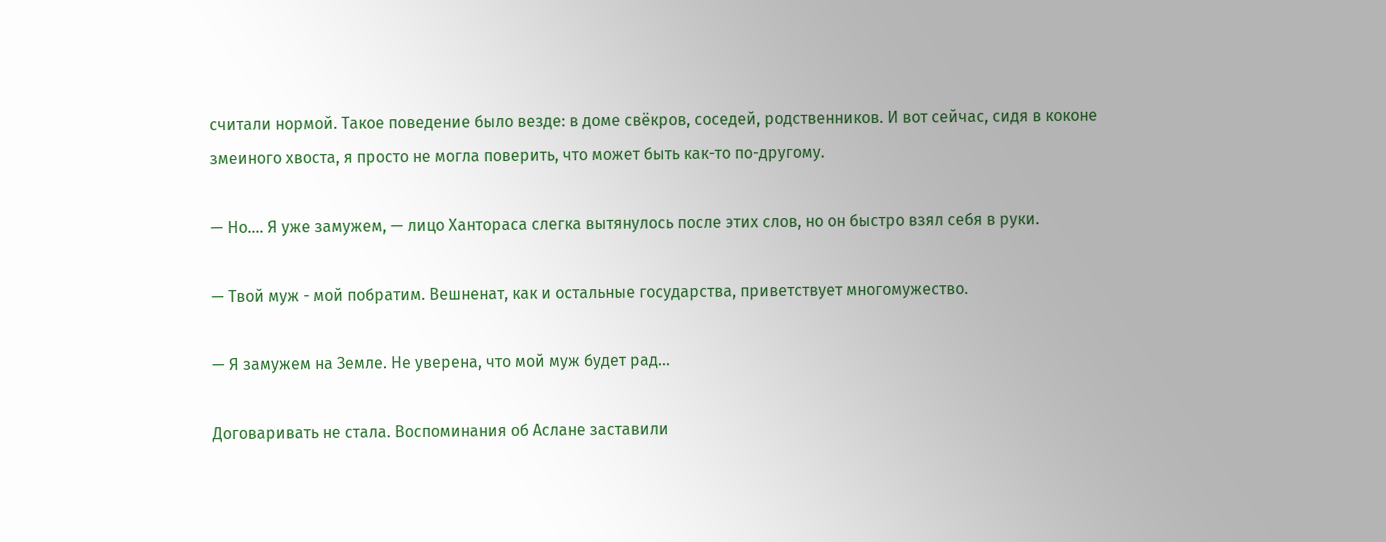считали нормой. Такое поведение было везде: в доме свёкров, соседей, родственников. И вот сейчас, сидя в коконе змеиного хвоста, я просто не могла поверить, что может быть как-то по-другому.

— Но.... Я уже замужем, — лицо Хантораса слегка вытянулось после этих слов, но он быстро взял себя в руки.

— Твой муж - мой побратим. Вешненат, как и остальные государства, приветствует многомужество.

— Я замужем на Земле. Не уверена, что мой муж будет рад...

Договаривать не стала. Воспоминания об Аслане заставили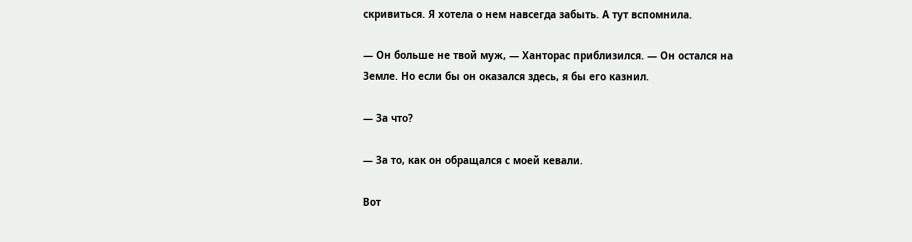скривиться. Я хотела о нем навсегда забыть. А тут вспомнила.

— Он больше не твой муж, — Ханторас приблизился. — Он остался на Земле. Но если бы он оказался здесь, я бы его казнил.

— За что?

— За то, как он обращался с моей кевали.

Вот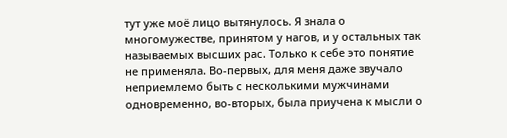тут уже моё лицо вытянулось. Я знала о многомужестве, принятом у нагов, и у остальных так называемых высших рас. Только к себе это понятие не применяла. Во-первых, для меня даже звучало неприемлемо быть с несколькими мужчинами одновременно, во-вторых, была приучена к мысли о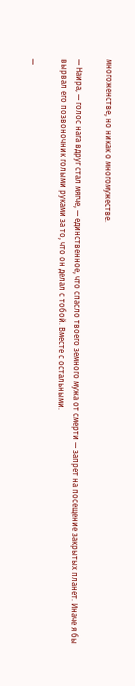многоженстве, но никак о многомужестве.

— Наира‚ — голос нага вдруг стал мягче, — единственное, что спасло твоего земного мужа от смерти — запрет на посещение закрытых планет. Иначе я бы вырвал его позвоночник голыми руками за то, что он делал с тобой. Вместе с остальными.

—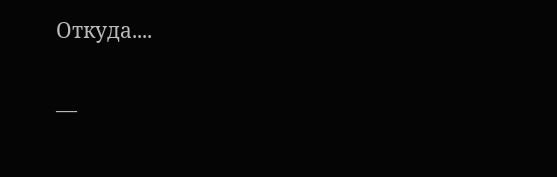Откуда....

—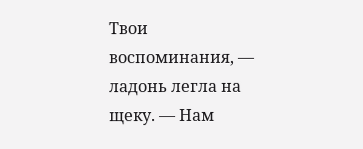Твои воспоминания, — ладонь легла на щеку. — Нам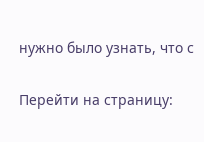нужно было узнать, что с

Перейти на страницу: